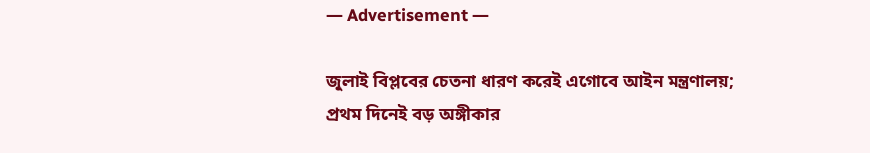― Advertisement ―

জুলাই বিপ্লবের চেতনা ধারণ করেই এগোবে আইন মন্ত্রণালয়; প্রথম দিনেই বড় অঙ্গীকার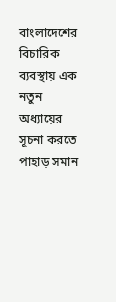বাংলাদেশের বিচারিক ব্যবস্থায় এক নতুন অধ্যায়ের সূচনা করতে পাহাড় সমান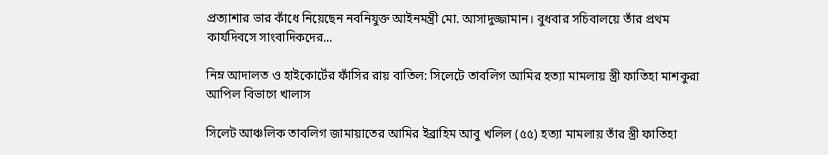প্রত্যাশার ভার কাঁধে নিয়েছেন নবনিযুক্ত আইনমন্ত্রী মো. আসাদুজ্জামান। বুধবার সচিবালয়ে তাঁর প্রথম কার্যদিবসে সাংবাদিকদের...

নিম্ন আদালত ও হাইকোর্টের ফাঁসির রায় বাতিল: সিলেটে তাবলিগ আমির হত্যা মামলায় স্ত্রী ফাতিহা মাশকুরা আপিল বিভাগে খালাস

সিলেট আঞ্চলিক তাবলিগ জামায়াতের আমির ইব্রাহিম আবু খলিল (৫৫) হত্যা মামলায় তাঁর স্ত্রী ফাতিহা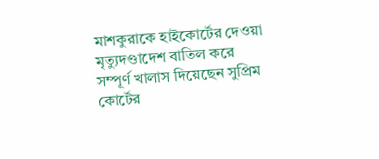মাশকুরাকে হাইকোর্টের দেওয়া মৃত্যুদণ্ডাদেশ বাতিল করে সম্পূর্ণ খালাস দিয়েছেন সুপ্রিম কোর্টের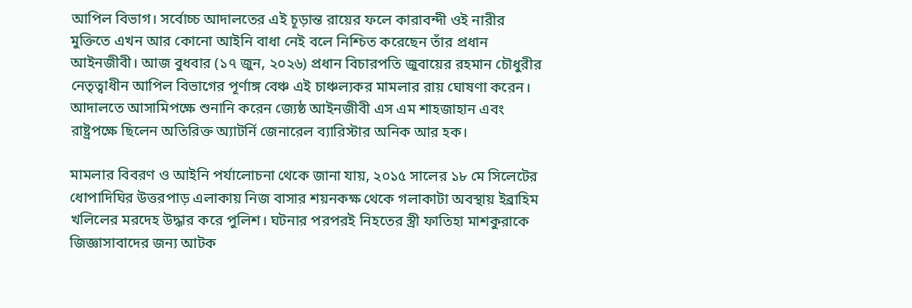আপিল বিভাগ। সর্বোচ্চ আদালতের এই চূড়ান্ত রায়ের ফলে কারাবন্দী ওই নারীর মুক্তিতে এখন আর কোনো আইনি বাধা নেই বলে নিশ্চিত করেছেন তাঁর প্রধান আইনজীবী। আজ বুধবার (১৭ জুন, ২০২৬) প্রধান বিচারপতি জুবায়ের রহমান চৌধুরীর নেতৃত্বাধীন আপিল বিভাগের পূর্ণাঙ্গ বেঞ্চ এই চাঞ্চল্যকর মামলার রায় ঘোষণা করেন। আদালতে আসামিপক্ষে শুনানি করেন জ্যেষ্ঠ আইনজীবী এস এম শাহজাহান এবং রাষ্ট্রপক্ষে ছিলেন অতিরিক্ত অ্যাটর্নি জেনারেল ব্যারিস্টার অনিক আর হক।

মামলার বিবরণ ও আইনি পর্যালোচনা থেকে জানা যায়, ২০১৫ সালের ১৮ মে সিলেটের ধোপাদিঘির উত্তরপাড় এলাকায় নিজ বাসার শয়নকক্ষ থেকে গলাকাটা অবস্থায় ইব্রাহিম খলিলের মরদেহ উদ্ধার করে পুলিশ। ঘটনার পরপরই নিহতের স্ত্রী ফাতিহা মাশকুরাকে জিজ্ঞাসাবাদের জন্য আটক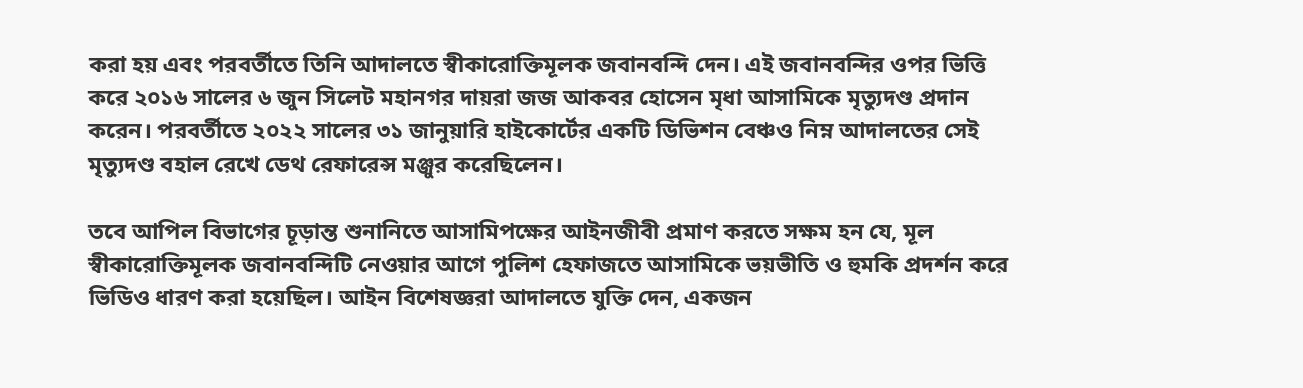করা হয় এবং পরবর্তীতে তিনি আদালতে স্বীকারোক্তিমূলক জবানবন্দি দেন। এই জবানবন্দির ওপর ভিত্তি করে ২০১৬ সালের ৬ জুন সিলেট মহানগর দায়রা জজ আকবর হোসেন মৃধা আসামিকে মৃত্যুদণ্ড প্রদান করেন। পরবর্তীতে ২০২২ সালের ৩১ জানুয়ারি হাইকোর্টের একটি ডিভিশন বেঞ্চও নিম্ন আদালতের সেই মৃত্যুদণ্ড বহাল রেখে ডেথ রেফারেন্স মঞ্জুর করেছিলেন।

তবে আপিল বিভাগের চূড়ান্ত শুনানিতে আসামিপক্ষের আইনজীবী প্রমাণ করতে সক্ষম হন যে, মূল স্বীকারোক্তিমূলক জবানবন্দিটি নেওয়ার আগে পুলিশ হেফাজতে আসামিকে ভয়ভীতি ও হুমকি প্রদর্শন করে ভিডিও ধারণ করা হয়েছিল। আইন বিশেষজ্ঞরা আদালতে যুক্তি দেন, একজন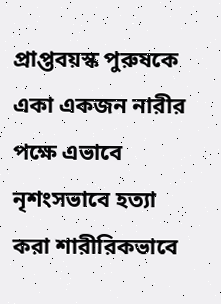প্রাপ্তবয়স্ক পুরুষকে একা একজন নারীর পক্ষে এভাবে নৃশংসভাবে হত্যা করা শারীরিকভাবে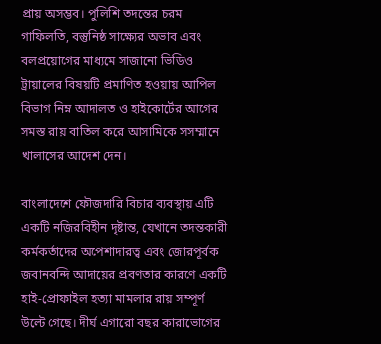প্রায় অসম্ভব। পুলিশি তদন্তের চরম গাফিলতি, বস্তুনিষ্ঠ সাক্ষ্যের অভাব এবং বলপ্রয়োগের মাধ্যমে সাজানো ভিডিও ট্রায়ালের বিষয়টি প্রমাণিত হওয়ায় আপিল বিভাগ নিম্ন আদালত ও হাইকোর্টের আগের সমস্ত রায় বাতিল করে আসামিকে সসম্মানে খালাসের আদেশ দেন।

বাংলাদেশে ফৌজদারি বিচার ব্যবস্থায় এটি একটি নজিরবিহীন দৃষ্টান্ত, যেখানে তদন্তকারী কর্মকর্তাদের অপেশাদারত্ব এবং জোরপূর্বক জবানবন্দি আদায়ের প্রবণতার কারণে একটি হাই-প্রোফাইল হত্যা মামলার রায় সম্পূর্ণ উল্টে গেছে। দীর্ঘ এগারো বছর কারাভোগের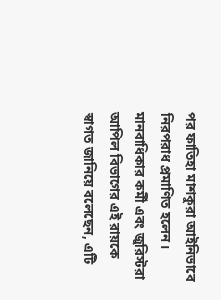পর ফাতিহা মাশকুরা আইনিভাবে নিরপরাধ প্রমাণিত হলেন। মানবাধিকার কর্মী এবং জুরিস্টরা আপিল বিভাগের এই রায়কে স্বাগত জানিয়ে বলেছেন, এটি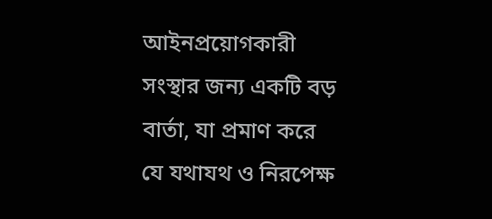আইনপ্রয়োগকারী সংস্থার জন্য একটি বড় বার্তা, যা প্রমাণ করে যে যথাযথ ও নিরপেক্ষ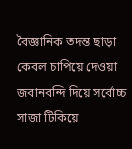বৈজ্ঞানিক তদন্ত ছাড়া কেবল চাপিয়ে দেওয়া জবানবন্দি দিয়ে সর্বোচ্চ সাজা টিকিয়ে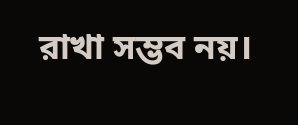রাখা সম্ভব নয়।